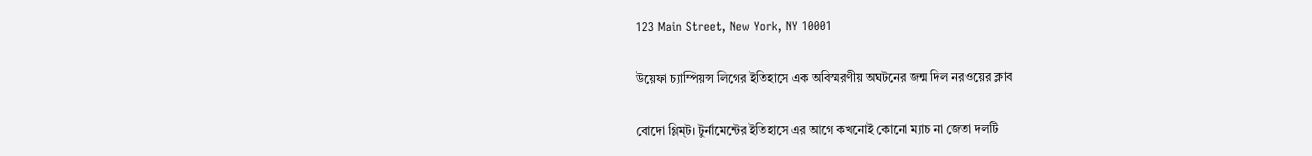123 Main Street, New York, NY 10001

উয়েফা চ্যাম্পিয়ন্স লিগের ইতিহাসে এক অবিস্মরণীয় অঘটনের জন্ম দিল নরওয়ের ক্লাব

বোদো গ্লিম্ট। টুর্নামেন্টের ইতিহাসে এর আগে কখনোই কোনো ম্যাচ না জেতা দলটি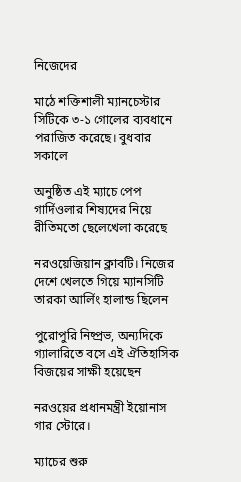নিজেদের

মাঠে শক্তিশালী ম্যানচেস্টার সিটিকে ৩-১ গোলের ব্যবধানে পরাজিত করেছে। বুধবার সকালে

অনুষ্ঠিত এই ম্যাচে পেপ গার্দিওলার শিষ্যদের নিয়ে রীতিমতো ছেলেখেলা করেছে

নরওয়েজিয়ান ক্লাবটি। নিজের দেশে খেলতে গিয়ে ম্যানসিটি তারকা আর্লিং হালান্ড ছিলেন

পুরোপুরি নিষ্প্রভ, অন্যদিকে গ্যালারিতে বসে এই ঐতিহাসিক বিজয়ের সাক্ষী হয়েছেন

নরওয়ের প্রধানমন্ত্রী ইয়োনাস গার স্টোরে।

ম্যাচের শুরু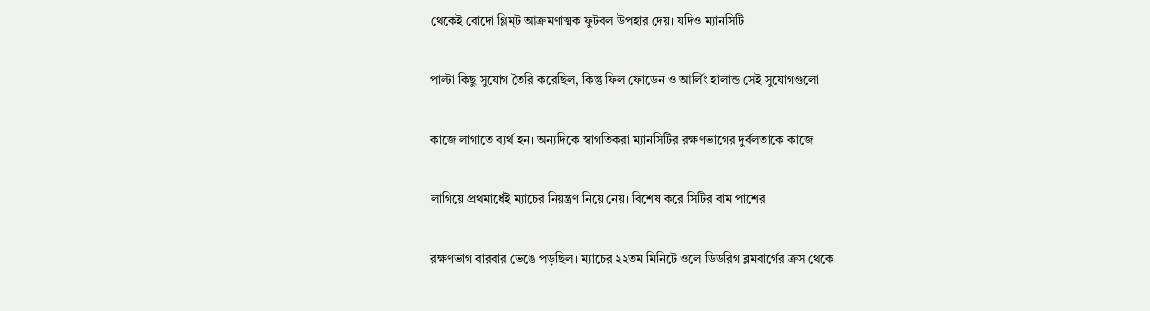থেকেই বোদো গ্লিম্ট আক্রমণাত্মক ফুটবল উপহার দেয়। যদিও ম্যানসিটি

পাল্টা কিছু সুযোগ তৈরি করেছিল, কিন্তু ফিল ফোডেন ও আর্লিং হালান্ড সেই সুযোগগুলো

কাজে লাগাতে ব্যর্থ হন। অন্যদিকে স্বাগতিকরা ম্যানসিটির রক্ষণভাগের দুর্বলতাকে কাজে

লাগিয়ে প্রথমার্ধেই ম্যাচের নিয়ন্ত্রণ নিয়ে নেয়। বিশেষ করে সিটির বাম পাশের

রক্ষণভাগ বারবার ভেঙে পড়ছিল। ম্যাচের ২২তম মিনিটে ওলে ডিডরিগ ব্লমবার্গের ক্রস থেকে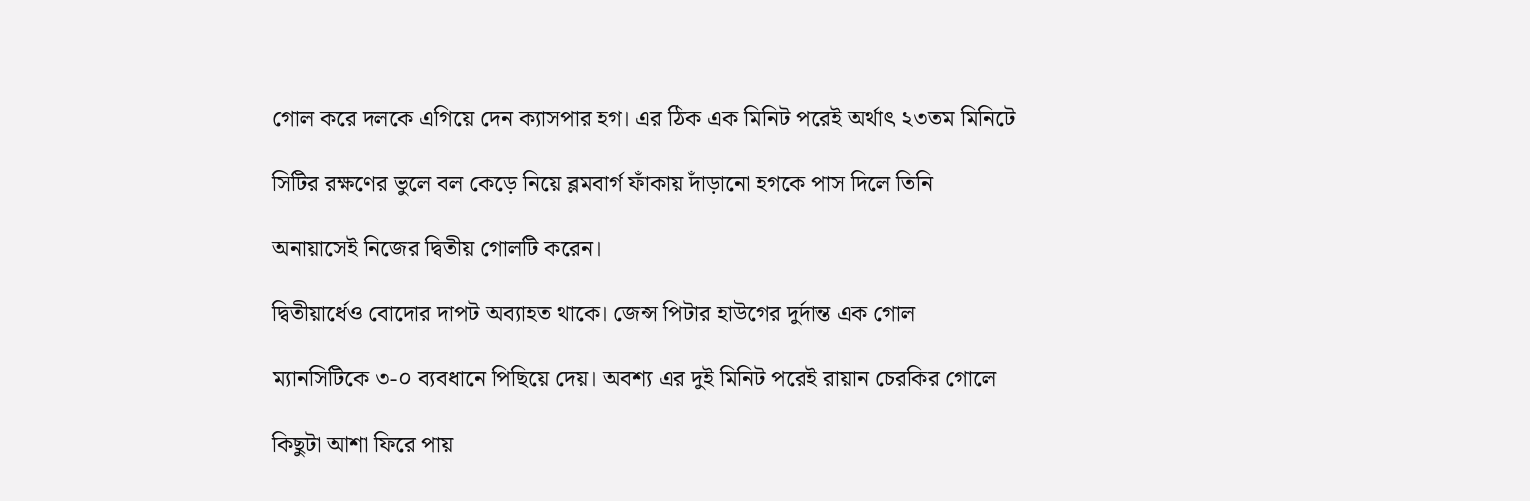গোল করে দলকে এগিয়ে দেন ক্যাসপার হগ। এর ঠিক এক মিনিট পরেই অর্থাৎ ২৩তম মিনিটে

সিটির রক্ষণের ভুলে বল কেড়ে নিয়ে ব্লমবার্গ ফাঁকায় দাঁড়ানো হগকে পাস দিলে তিনি

অনায়াসেই নিজের দ্বিতীয় গোলটি করেন।

দ্বিতীয়ার্ধেও বোদোর দাপট অব্যাহত থাকে। জেন্স পিটার হাউগের দুর্দান্ত এক গোল

ম্যানসিটিকে ৩-০ ব্যবধানে পিছিয়ে দেয়। অবশ্য এর দুই মিনিট পরেই রায়ান চেরকির গোলে

কিছুটা আশা ফিরে পায়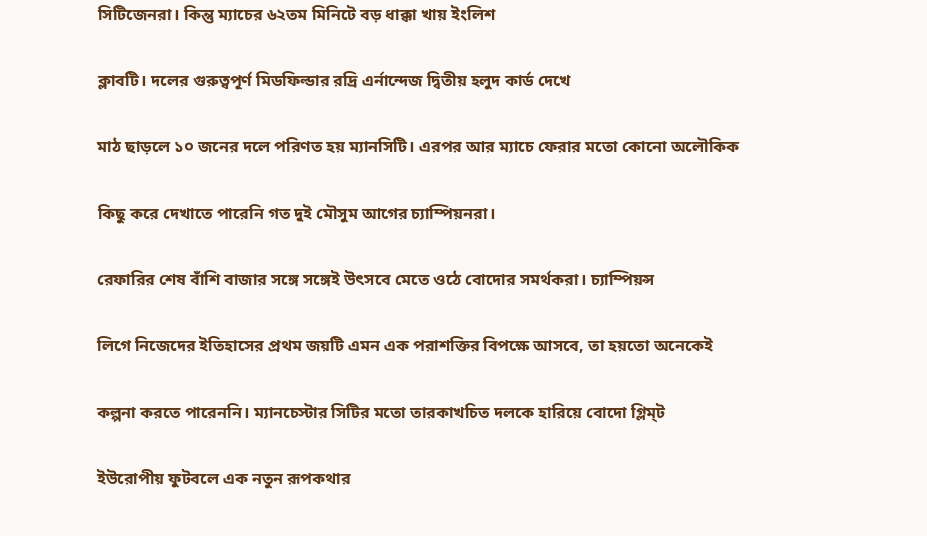সিটিজেনরা। কিন্তু ম্যাচের ৬২তম মিনিটে বড় ধাক্কা খায় ইংলিশ

ক্লাবটি। দলের গুরুত্বপূর্ণ মিডফিল্ডার রদ্রি এর্নান্দেজ দ্বিতীয় হলুদ কার্ড দেখে

মাঠ ছাড়লে ১০ জনের দলে পরিণত হয় ম্যানসিটি। এরপর আর ম্যাচে ফেরার মতো কোনো অলৌকিক

কিছু করে দেখাতে পারেনি গত দুই মৌসুম আগের চ্যাম্পিয়নরা।

রেফারির শেষ বাঁশি বাজার সঙ্গে সঙ্গেই উৎসবে মেতে ওঠে বোদোর সমর্থকরা। চ্যাম্পিয়ন্স

লিগে নিজেদের ইতিহাসের প্রথম জয়টি এমন এক পরাশক্তির বিপক্ষে আসবে, তা হয়তো অনেকেই

কল্পনা করতে পারেননি। ম্যানচেস্টার সিটির মতো তারকাখচিত দলকে হারিয়ে বোদো গ্লিম্ট

ইউরোপীয় ফুটবলে এক নতুন রূপকথার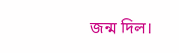জন্ম দিল।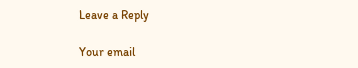Leave a Reply

Your email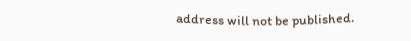address will not be published.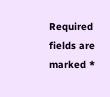Required fields are marked *